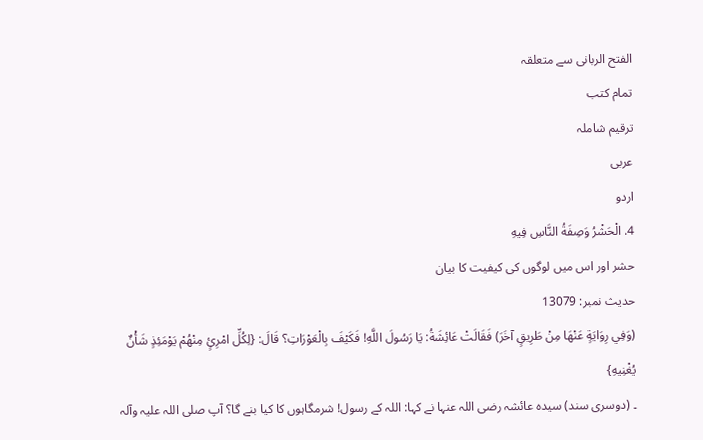الفتح الربانی سے متعلقہ
تمام کتب
ترقیم شاملہ
عربی
اردو
4. الْحَشْرُ وَصِفَةُ النَّاسِ فِيهِ
حشر اور اس میں لوگوں کی کیفیت کا بیان
حدیث نمبر: 13079
(وَفِي رِوَايَةٍ عَنْهَا مِنْ طَرِيقٍ آخَرَ) فَقَالَتْ عَائِشَةُ: يَا رَسُولَ اللَّهِ! فَكَيْفَ بِالْعَوْرَاتِ؟ قَالَ: {لِكُلِّ امْرِئٍ مِنْهُمْ يَوْمَئِذٍ شَأْنٌ يُغْنِيهِ}
۔ (دوسری سند) سیدہ عائشہ رضی اللہ عنہا نے کہا: اللہ کے رسول! شرمگاہوں کا کیا بنے گا؟ آپ صلی اللہ علیہ وآلہ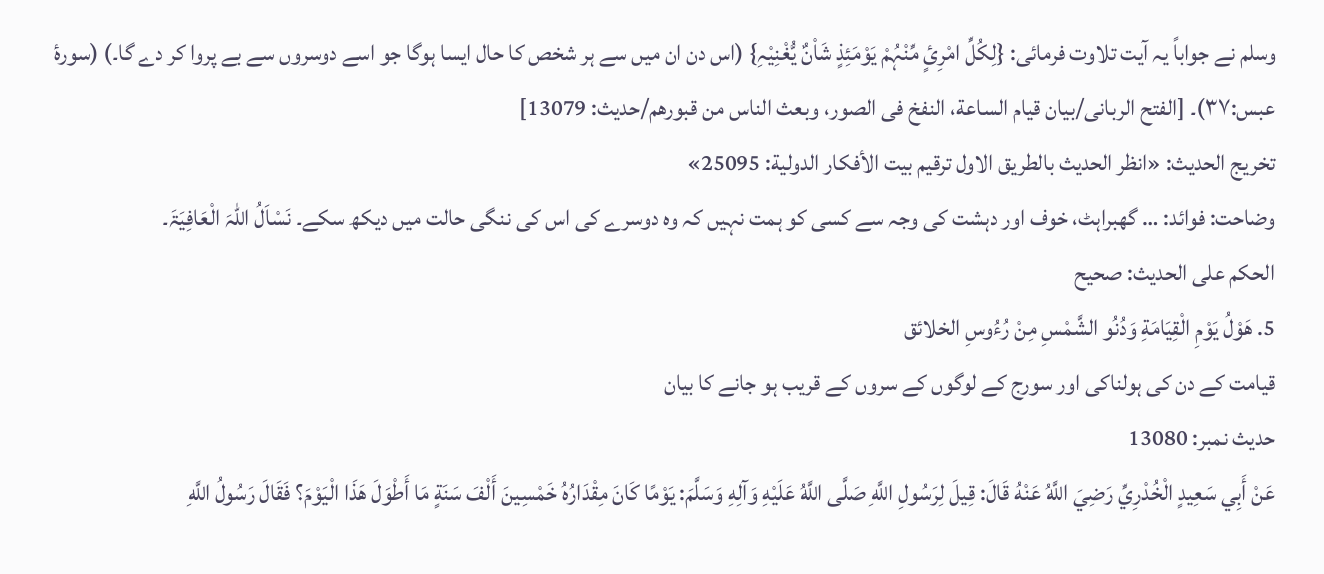وسلم نے جواباً یہ آیت تلاوت فرمائی: {لِکُلِّ امْرِیٍٔ مِّنْہُمْ یَوْمَئِذٍ شَاْنٌ یُّغْنِیْہِ} (اس دن ان میں سے ہر شخص کا حال ایسا ہوگا جو اسے دوسروں سے بے پروا کر دے گا۔) (سورۂ عبس:۳۷)۔ [الفتح الربانی/بيان قيام الساعة، النفخ فى الصور، وبعث الناس من قبورهم/حدیث: 13079]
تخریج الحدیث: «انظر الحديث بالطريق الاول ترقیم بيت الأفكار الدولية: 25095»
وضاحت: فوائد: … گھبراہٹ، خوف اور دہشت کی وجہ سے کسی کو ہمت نہیں کہ وہ دوسرے کی اس کی ننگی حالت میں دیکھ سکے۔ نَسْاَلُ اللّٰہَ الْعَافِیَۃَ۔
الحكم على الحديث: صحیح
5. هَوْلُ يَوْمِ الْقِيَامَةِ وَدُنُو الشَّمْسِ مِنْ رُءُوسِ الخلائق
قیامت کے دن کی ہولناکی اور سورج کے لوگوں کے سروں کے قریب ہو جانے کا بیان
حدیث نمبر: 13080
عَنْ أَبِي سَعِيدٍ الْخُدْرِيِّ رَضِيَ اللَّهُ عَنْهُ قَالَ: قِيلَ لِرَسُولِ اللَّهِ صَلَّى اللَّهُ عَلَيْهِ وَآلِهِ وَسَلَّمَ: يَوْمًا كَانَ مِقْدَارُهُ خَمْسِينَ أَلْفَ سَنَةٍ مَا أَطْوَلَ هَذَا الْيَوْمَ؟ فَقَالَ رَسُولُ اللَّهِ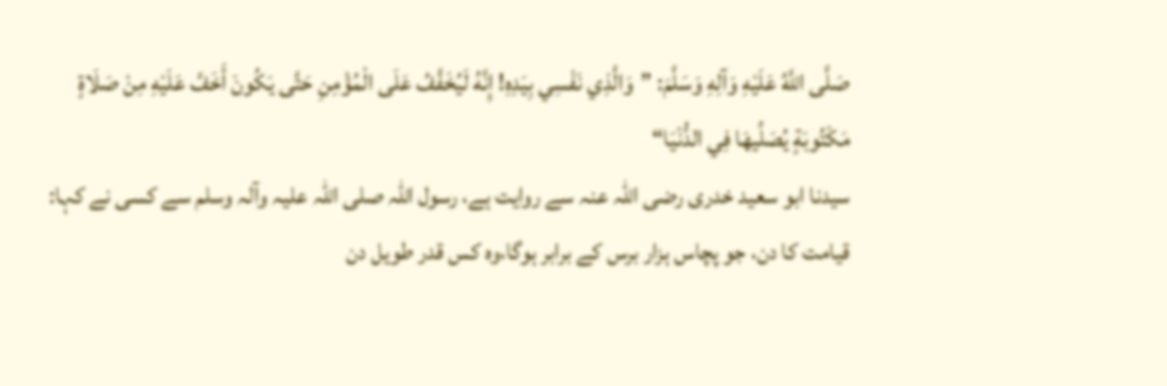صَلَّى اللَّهُ عَلَيْهِ وَآلِهِ وَسَلَّمَ: ”وَالَّذِي نَفْسِي بِيَدِهِ! إِنَّهُ لَيُخَفَّفُ عَلَى الْمُؤْمِنِ حَتَّى يَكُونَ أَخَفَّ عَلَيْهِ مِنْ صَلَاةٍ مَكْتُوبَةٍ يُصَلِّيهَا فِي الدُّنْيَا“
سیدنا ابو سعید خدری رضی اللہ عنہ سے روایت ہے، رسول اللہ صلی اللہ علیہ وآلہ وسلم سے کسی نے کہا: قیامت کا دن، جو پچاس ہزار برس کے برابر ہوگا،وہ کس قدر طویل دن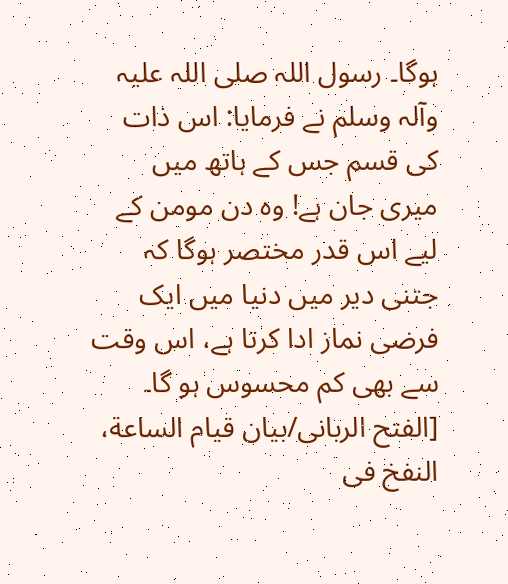ہوگا۔ رسول اللہ صلی اللہ علیہ وآلہ وسلم نے فرمایا: اس ذات کی قسم جس کے ہاتھ میں میری جان ہے! وہ دن مومن کے لیے اس قدر مختصر ہوگا کہ جتنی دیر میں دنیا میں ایک فرضی نماز ادا کرتا ہے، اس وقت سے بھی کم محسوس ہو گا۔ [الفتح الربانی/بيان قيام الساعة، النفخ فى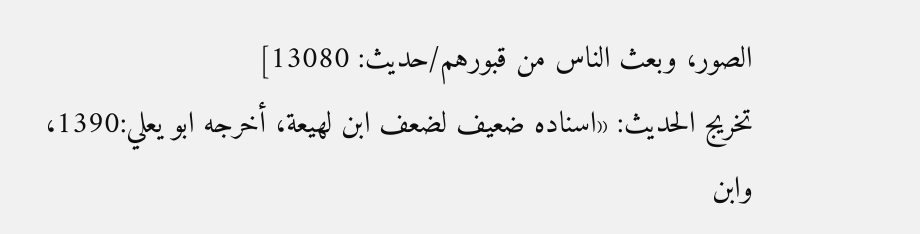الصور، وبعث الناس من قبورهم/حدیث: 13080]
تخریج الحدیث: «اسناده ضعيف لضعف ابن لھيعة، أخرجه ابو يعلي:1390، وابن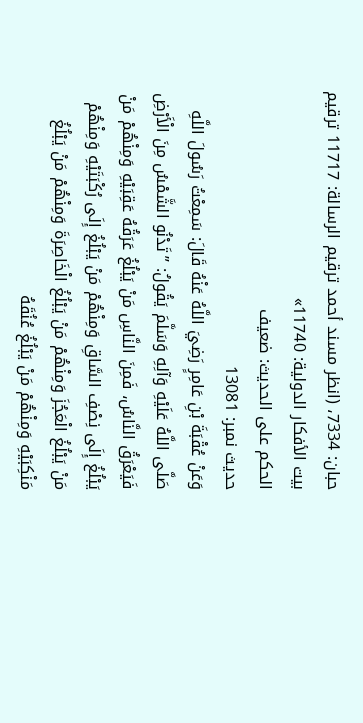حبان: 7334، (انظر مسند أحمد ترقيم الرسالة: 11717 ترقیم بيت الأفكار الدولية: 11740»
الحكم على الحديث: ضعیف
حدیث نمبر: 13081
وَعَنْ عُقْبَةَ بْنِ عَامِرٍ رَضِيَ اللَّهُ عَنْهُ قَالَ: سَمِعْتُ رَسُولَ اللَّهِ صَلَّى اللَّهُ عَلَيْهِ وَآلِهِ وَسَلَّمَ يَقُولُ: ”تَدْنُو الشَّمْسُ مِنَ الْأَرْضِ فَيَعْرَقُ النَّاسُ، فَمِنَ النَّاسِ مَنْ يَبْلُغُ عَرَقُهُ عَقِبَيْهِ وَمِنْهُمْ مَنْ يَبْلُغُ إِلَى نِصْفِ السَّاقِ وَمِنْهُمْ مَنْ يَبْلُغُ إِلَى رُكْبَتَيْهِ وَمِنْهُمْ مَنْ يَبْلُغُ الْعَجُزَ وَمِنْهُمْ مَنْ يَبْلُغُ الْخَاصِرَةَ وَمِنْهُمْ مَنْ يَبْلُغُ مَنْكِبَيْهِ وَمِنْهُمْ مَنْ يَبْلُغُ عُنُقَهُ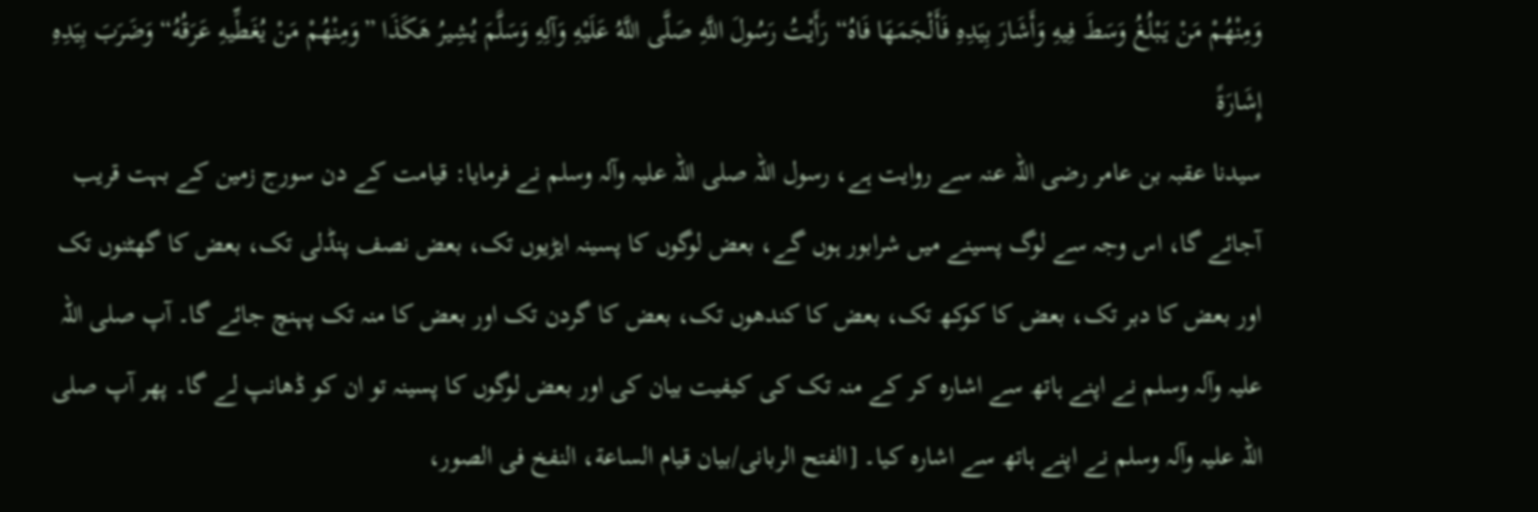وَمِنْهُمْ مَنْ يَبْلُغُ وَسَطَ فِيهِ وَأَشَارَ بِيَدِهِ فَأَلْجَمَهَا فَاهُ“ رَأَيْتُ رَسُولَ اللَّهِ صَلَّى اللَّهُ عَلَيْهِ وَآلِهِ وَسَلَّمَ يُشِيرُ هَكَذَا ”وَمِنْهُمْ مَنْ يُغَطِّيهِ عَرَقُهُ“ وَضَرَبَ بِيَدِهِ إِشَارَةً
سیدنا عقبہ بن عامر رضی اللہ عنہ سے روایت ہے، رسول اللہ صلی اللہ علیہ وآلہ وسلم نے فرمایا: قیامت کے دن سورج زمین کے بہت قریب آجائے گا، اس وجہ سے لوگ پسینے میں شرابور ہوں گے، بعض لوگوں کا پسینہ ایڑیوں تک، بعض نصف پنڈلی تک، بعض کا گھٹنوں تک اور بعض کا دبر تک، بعض کا کوکھ تک، بعض کا کندھوں تک، بعض کا گردن تک اور بعض کا منہ تک پہنچ جائے گا۔ آپ صلی اللہ علیہ وآلہ وسلم نے اپنے ہاتھ سے اشارہ کر کے منہ تک کی کیفیت بیان کی اور بعض لوگوں کا پسینہ تو ان کو ڈھانپ لے گا۔ پھر آپ صلی اللہ علیہ وآلہ وسلم نے اپنے ہاتھ سے اشارہ کیا۔ [الفتح الربانی/بيان قيام الساعة، النفخ فى الصور،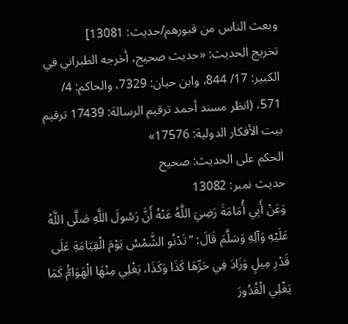وبعث الناس من قبورهم/حدیث: 13081]
تخریج الحدیث: «حديث صحيح، أخرجه الطبراني في الكبير: 17/ 844، وابن حبان: 7329، والحاكم: 4/ 571، (انظر مسند أحمد ترقيم الرسالة: 17439 ترقیم بيت الأفكار الدولية: 17576»
الحكم على الحديث: صحیح
حدیث نمبر: 13082
وَعَنْ أَبِي أُمَامَةَ رَضِيَ اللَّهُ عَنْهُ أَنَّ رَسُولَ اللَّهِ صَلَّى اللَّهُ عَلَيْهِ وَآلِهِ وَسَلَّمَ قَالَ: ”تَدْنُو الشَّمْسُ يَوْمَ الْقِيَامَةِ عَلَى قَدْرِ مِيلٍ وَزَادَ فِي حَرِّهَا كَذَا وَكَذَا، يَغْلِي مِنْهَا الْهَوَامُّ كَمَا يَغْلِي الْقُدُورَ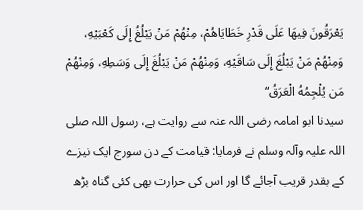يَعْرَقُونَ فِيهَا عَلَى قَدْرِ خَطَايَاهُمْ، مِنْهُمْ مَنْ يَبْلُغُ إِلَى كَعْبَيْهِ، وَمِنْهُمْ مَنْ يَبْلُغَ إِلَى سَاقَيْهِ، وَمِنْهُمْ مَنْ يَبْلُغَ إِلَى وَسَطِهِ، وَمِنْهُمْ مَن يُلْجِمُهُ الْعَرَقُ“
سیدنا ابو امامہ رضی اللہ عنہ سے روایت ہے، رسول اللہ صلی اللہ علیہ وآلہ وسلم نے فرمایا: قیامت کے دن سورج ایک نیزے کے بقدر قریب آجائے گا اور اس کی حرارت بھی کئی گناہ بڑھ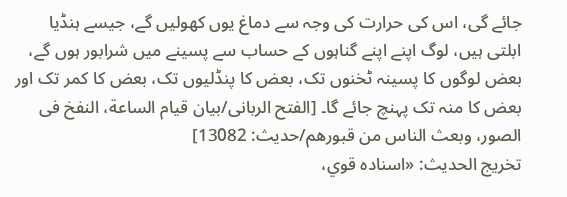جائے گی، اس کی حرارت کی وجہ سے دماغ یوں کھولیں گے، جیسے ہنڈیا ابلتی ہیں، لوگ اپنے اپنے گناہوں کے حساب سے پسینے میں شرابور ہوں گے، بعض لوگوں کا پسینہ ٹخنوں تک، بعض کا پنڈلیوں تک، بعض کا کمر تک اور بعض کا منہ تک پہنچ جائے گا۔ [الفتح الربانی/بيان قيام الساعة، النفخ فى الصور، وبعث الناس من قبورهم/حدیث: 13082]
تخریج الحدیث: «اسناده قوي،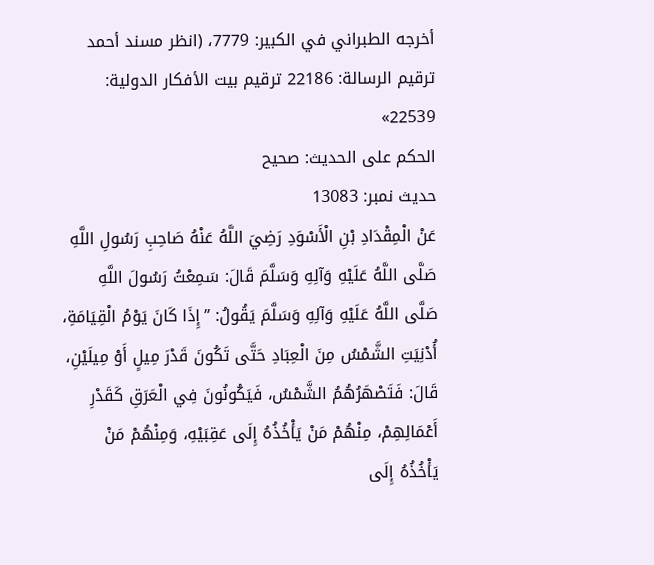أخرجه الطبراني في الكبير: 7779، (انظر مسند أحمد ترقيم الرسالة: 22186 ترقیم بيت الأفكار الدولية: 22539»
الحكم على الحديث: صحیح
حدیث نمبر: 13083
عَنْ الْمِقْدَادِ بْنِ الْأَسْوَدِ رَضِيَ اللَّهُ عَنْهُ صَاحِبِ رَسُولِ اللَّهِ صَلَّى اللَّهُ عَلَيْهِ وَآلِهِ وَسَلَّمَ قَالَ: سَمِعْتُ رَسُولَ اللَّهِ صَلَّى اللَّهُ عَلَيْهِ وَآلِهِ وَسَلَّمَ يَقُولُ: ”إِذَا كَانَ يَوْمُ الْقِيَامَةِ، أُدْنِيَتِ الشَّمْسُ مِنَ الْعِبَادِ حَتَّى تَكُونَ قَدْرَ مِيلٍ أَوْ مِيلَيْنِ، قَالَ: فَتَصْهَرُهُمُ الشَّمْسُ، فَيَكُونُونَ فِي الْعَرَقِ كَقَدْرِ أَعْمَالِهِمْ، مِنْهُمْ مَنْ يَأْخُذُهُ إِلَى عَقِبَيْهِ، وَمِنْهُمْ مَنْ يَأْخُذُهُ إِلَى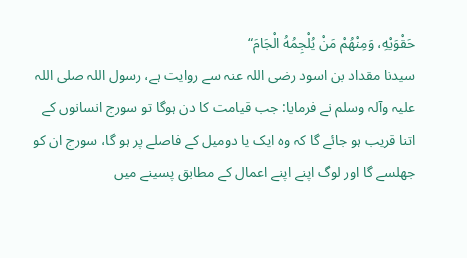حَقْوَيْهِ، وَمِنْهُمْ مَنْ يُلْجِمُهُ الْجَامَ“
سیدنا مقداد بن اسود رضی اللہ عنہ سے روایت ہے، رسول اللہ صلی اللہ علیہ وآلہ وسلم نے فرمایا: جب قیامت کا دن ہوگا تو سورج انسانوں کے اتنا قریب ہو جائے گا کہ وہ ایک یا دومیل کے فاصلے پر ہو گا، سورج ان کو جھلسے گا اور لوگ اپنے اپنے اعمال کے مطابق پسینے میں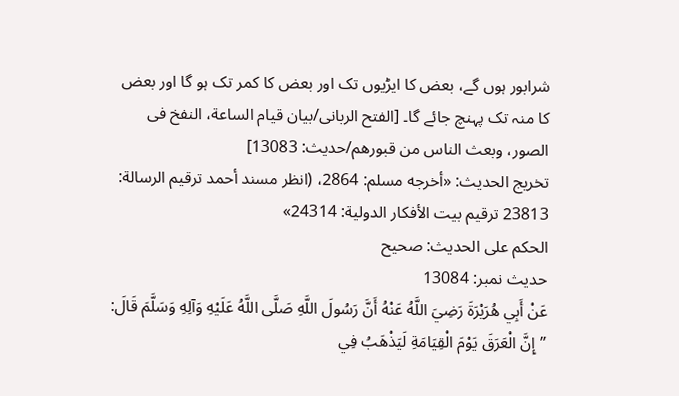شرابور ہوں گے، بعض کا ایڑیوں تک اور بعض کا کمر تک ہو گا اور بعض کا منہ تک پہنچ جائے گا۔ [الفتح الربانی/بيان قيام الساعة، النفخ فى الصور، وبعث الناس من قبورهم/حدیث: 13083]
تخریج الحدیث: «أخرجه مسلم: 2864، (انظر مسند أحمد ترقيم الرسالة: 23813 ترقیم بيت الأفكار الدولية: 24314»
الحكم على الحديث: صحیح
حدیث نمبر: 13084
عَنْ أَبِي هُرَيْرَةَ رَضِيَ اللَّهُ عَنْهُ أَنَّ رَسُولَ اللَّهِ صَلَّى اللَّهُ عَلَيْهِ وَآلِهِ وَسَلَّمَ قَالَ: ”إِنَّ الْعَرَقَ يَوْمَ الْقِيَامَةِ لَيَذْهَبُ فِي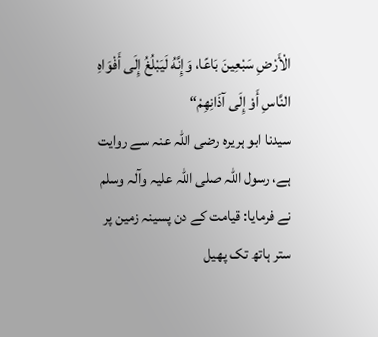الْأَرْضِ سَبْعِينَ بَاعًا، وَإِنَّهُ لَيَبْلُغُ إِلَى أَفْوَاهِ النَّاسِ أَوْ إِلَى آذَانِهِمْ“
سیدنا ابو ہریرہ رضی اللہ عنہ سے روایت ہے، رسول اللہ صلی اللہ علیہ وآلہ وسلم نے فرمایا: قیامت کے دن پسینہ زمین پر ستر ہاتھ تک پھیل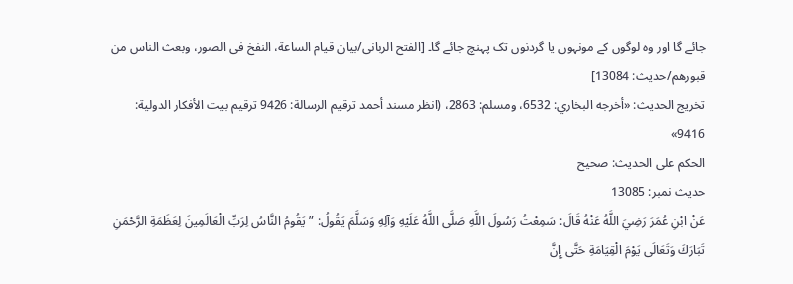جائے گا اور وہ لوگوں کے مونہوں یا گردنوں تک پہنچ جائے گا۔ [الفتح الربانی/بيان قيام الساعة، النفخ فى الصور، وبعث الناس من قبورهم/حدیث: 13084]
تخریج الحدیث: «أخرجه البخاري: 6532، ومسلم: 2863، (انظر مسند أحمد ترقيم الرسالة: 9426 ترقیم بيت الأفكار الدولية: 9416»
الحكم على الحديث: صحیح
حدیث نمبر: 13085
عَنْ ابْنِ عُمَرَ رَضِيَ اللَّهُ عَنْهُ قَالَ: سَمِعْتُ رَسُولَ اللَّهِ صَلَّى اللَّهُ عَلَيْهِ وَآلِهِ وَسَلَّمَ يَقُولُ: ”يَقُومُ النَّاسُ لِرَبِّ الْعَالَمِينَ لِعَظَمَةِ الرَّحْمَنِ تَبَارَكَ وَتَعَالَى يَوْمَ الْقِيَامَةِ حَتَّى إِنَّ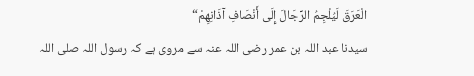الْعَرَقَ لَيُلْجِمُ الرِّجَالَ إِلَى أَنْصَافِ آذَانِهِمْ“
سیدنا عبد اللہ بن عمر رضی اللہ عنہ سے مروی ہے کہ رسول اللہ صلی اللہ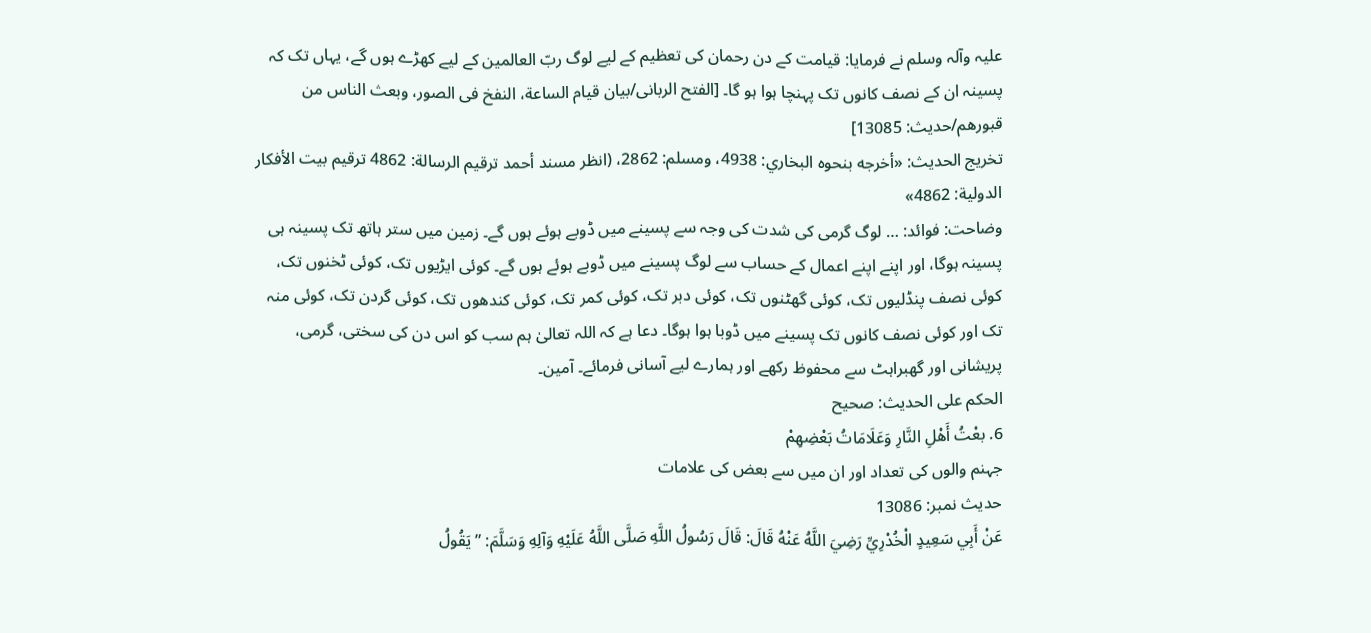علیہ وآلہ وسلم نے فرمایا: قیامت کے دن رحمان کی تعظیم کے لیے لوگ ربّ العالمین کے لیے کھڑے ہوں گے، یہاں تک کہ پسینہ ان کے نصف کانوں تک پہنچا ہوا ہو گا۔ [الفتح الربانی/بيان قيام الساعة، النفخ فى الصور، وبعث الناس من قبورهم/حدیث: 13085]
تخریج الحدیث: «أخرجه بنحوه البخاري: 4938، ومسلم: 2862، (انظر مسند أحمد ترقيم الرسالة: 4862 ترقیم بيت الأفكار الدولية: 4862»
وضاحت: فوائد: … لوگ گرمی کی شدت کی وجہ سے پسینے میں ڈوبے ہوئے ہوں گے۔ زمین میں ستر ہاتھ تک پسینہ ہی پسینہ ہوگا، اور اپنے اپنے اعمال کے حساب سے لوگ پسینے میں ڈوبے ہوئے ہوں گے۔ کوئی ایڑیوں تک، کوئی ٹخنوں تک، کوئی نصف پنڈلیوں تک، کوئی گھٹنوں تک، کوئی دبر تک، کوئی کمر تک، کوئی کندھوں تک، کوئی گردن تک، کوئی منہ تک اور کوئی نصف کانوں تک پسینے میں ڈوبا ہوا ہوگا۔ دعا ہے کہ اللہ تعالیٰ ہم سب کو اس دن کی سختی، گرمی، پریشانی اور گھبراہٹ سے محفوظ رکھے اور ہمارے لیے آسانی فرمائے۔ آمین۔
الحكم على الحديث: صحیح
6. بعْتُ أَهْلِ النَّارِ وَعَلَامَاتُ بَعْضِهِمْ
جہنم والوں کی تعداد اور ان میں سے بعض کی علامات
حدیث نمبر: 13086
عَنْ أَبِي سَعِيدٍ الْخُدْرِيِّ رَضِيَ اللَّهُ عَنْهُ قَالَ: قَالَ رَسُولُ اللَّهِ صَلَّى اللَّهُ عَلَيْهِ وَآلِهِ وَسَلَّمَ: ”يَقُولُ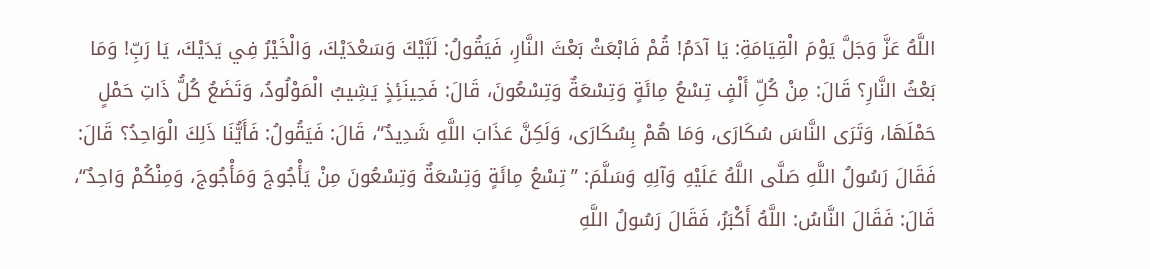اللَّهُ عَزَّ وَجَلَّ يَوْمَ الْقِيَامَةِ: يَا آدَمُ! قُمْ فَابْعَثْ بَعْثَ النَّارِ، فَيَقُولُ: لَبَّيْكَ وَسَعْدَيْكَ، وَالْخَيْرُ فِي يَدَيْكَ، يَا رَبِّ! وَمَا بَعْثُ النَّارِ؟ قَالَ: مِنْ كُلِّ أَلْفٍ تِسْعُ مِائَةٍ وَتِسْعَةٌ وَتِسْعُونَ، قَالَ: فَحِينَئِذٍ يَشِيبُ الْمَوْلُودُ، وَتَضَعُ كُلُّ ذَاتِ حَمْلٍ حَمْلَهَا، وَتَرَى النَّاسَ سُكَارَى، وَمَا هُمْ بِسُكَارَى، وَلَكِنَّ عَذَابَ اللَّهِ شَدِيدٌ“، قَالَ: فَيَقُولُ: فَأَيُّنَا ذَلِكَ الْوَاحِدُ؟ قَالَ: فَقَالَ رَسُولُ اللَّهِ صَلَّى اللَّهُ عَلَيْهِ وَآلِهِ وَسَلَّمَ: ”تِسْعُ مِائَةٍ وَتِسْعَةٌ وَتِسْعُونَ مِنْ يَأْجُوجَ وَمَأْجُوجَ، وَمِنْكُمْ وَاحِدٌ“، قَالَ: فَقَالَ النَّاسُ: اللَّهُ أَكْبَرُ، فَقَالَ رَسُولُ اللَّهِ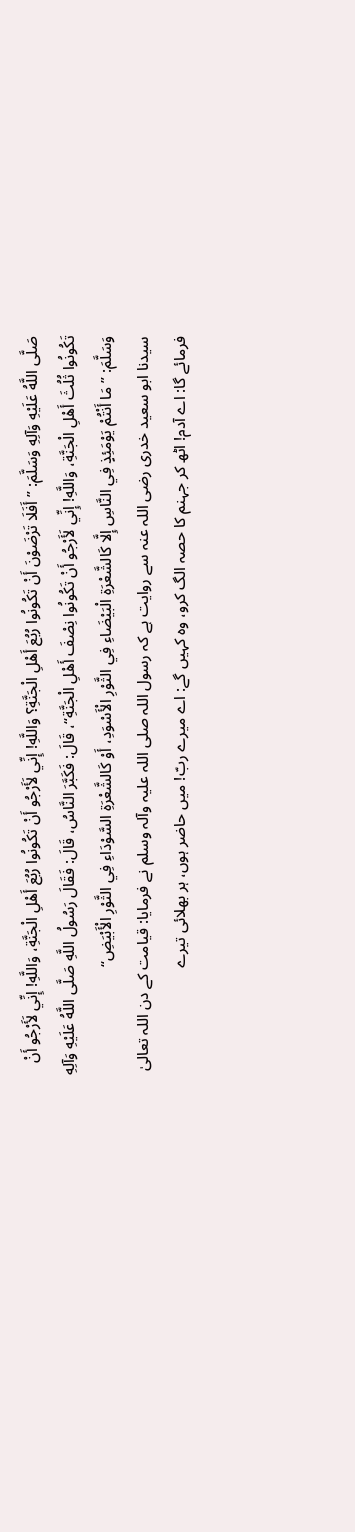صَلَّى اللَّهُ عَلَيْهِ وَآلِهِ وَسَلَّمَ: ”أَفَلَا تَرْضَوْنَ أَنْ تَكُونُوا رُبُعَ أَهْلِ الْجَنَّةِ؟ وَاللَّهِ! إِنِّي لَأَرْجُو أَنْ تَكُونُوا رُبُعَ أَهْلِ الْجَنَّةِ، وَاللَّهِ! إِنِّي لَأَرْجُو أَنْ تَكُونُوا ثُلُثَ أَهْلِ الْجَنَّةِ، وَاللَّهِ! إِنِّي لَأَرْجُو أَنْ تَكُونُوا نِصْفَ أَهْلِ الْجَنَّةِ“، قَالَ: فَكَبَّرَ النَّاسُ، قَالَ: فَقَالَ رَسُولُ اللَّهِ صَلَّى اللَّهُ عَلَيْهِ وَآلِهِ وَسَلَّمَ: ”مَا أَنْتُمْ يَوْمَئِذٍ فِي النَّاسِ إِلَّا كَالشَّعْرَةِ الْبَيْضَاءِ فِي الثَّوْرِ الْأَسْوَدِ، أَوْ كَالشَّعْرَةِ السَّوْدَاءِ فِي الثَّوْرِ الْأَبْيَضِ“
سیدنا ابو سعید خدری رضی اللہ عنہ سے روایت ہے کہ رسول اللہ صلی اللہ علیہ وآلہ وسلم نے فرمایا: قیامت کے دن اللہ تعالیٰ فرمائے گا: اے آدم! اٹھ کر جہنم کا حصہ الگ کرو، وہ کہیں گے: اے میرے ربّ! میں حاضر ہوں، ہر بھلائی تیرے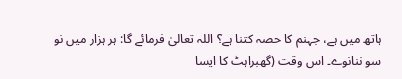ہاتھ میں ہے، جہنم کا حصہ کتنا ہے؟ اللہ تعالیٰ فرمائے گا: ہر ہزار میں نو سو ننانوے۔ اس وقت (گھبراہٹ کا ایسا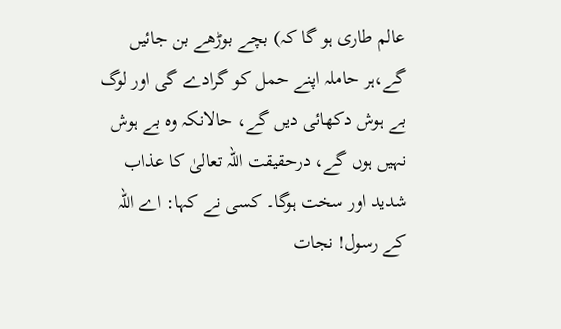عالم طاری ہو گا کہ) بچے بوڑھے بن جائیں گے،ہر حاملہ اپنے حمل کو گرادے گی اور لوگ بے ہوش دکھائی دیں گے، حالانکہ وہ بے ہوش نہیں ہوں گے، درحقیقت اللہ تعالیٰ کا عذاب شدید اور سخت ہوگا۔ کسی نے کہا: اے اللہ کے رسول! نجات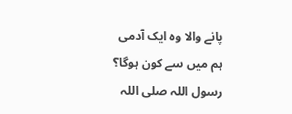پانے والا وہ ایک آدمی ہم میں سے کون ہوگا؟ رسول اللہ صلی اللہ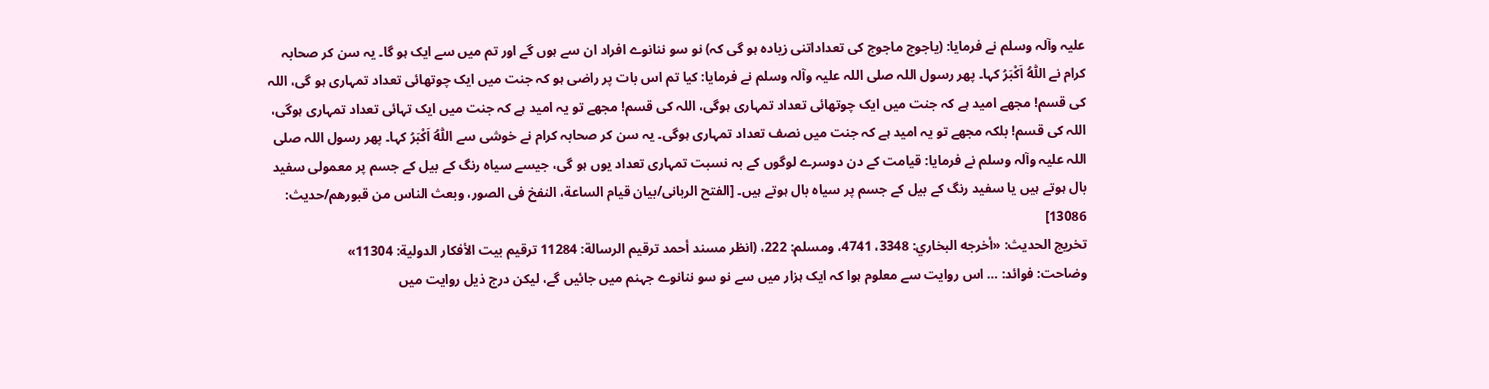علیہ وآلہ وسلم نے فرمایا: (یاجوج ماجوج کی تعداداتنی زیادہ ہو گی کہ) نو سو ننانوے افراد ان سے ہوں گے اور تم میں سے ایک ہو گا۔ یہ سن کر صحابہ کرام نے اَللّٰہُ اَکْبَرُ کہا۔ پھر رسول اللہ صلی اللہ علیہ وآلہ وسلم نے فرمایا: کیا تم اس بات پر راضی ہو کہ جنت میں ایک چوتھائی تعداد تمہاری ہو گی، اللہ کی قسم! مجھے امید ہے کہ جنت میں ایک چوتھائی تعداد تمہاری ہوگی، اللہ کی قسم! مجھے تو یہ امید ہے کہ جنت میں ایک تہائی تعداد تمہاری ہوگی، اللہ کی قسم! بلکہ مجھے تو یہ امید ہے کہ جنت میں نصف تعداد تمہاری ہوگی۔ یہ سن کر صحابہ کرام نے خوشی سے اَللّٰہُ اَکْبَرُ کہا۔ پھر رسول اللہ صلی اللہ علیہ وآلہ وسلم نے فرمایا: قیامت کے دن دوسرے لوگوں کے بہ نسبت تمہاری تعداد یوں ہو گی، جیسے سیاہ رنگ کے بیل کے جسم پر معمولی سفید بال ہوتے ہیں یا سفید رنگ کے بیل کے جسم پر سیاہ بال ہوتے ہیں۔ [الفتح الربانی/بيان قيام الساعة، النفخ فى الصور، وبعث الناس من قبورهم/حدیث: 13086]
تخریج الحدیث: «أخرجه البخاري: 3348، 4741، ومسلم: 222، (انظر مسند أحمد ترقيم الرسالة: 11284 ترقیم بيت الأفكار الدولية: 11304»
وضاحت: فوائد: … اس روایت سے معلوم ہوا کہ ایک ہزار میں سے نو سو ننانوے جہنم میں جائیں گے، لیکن درج ذیل روایت میں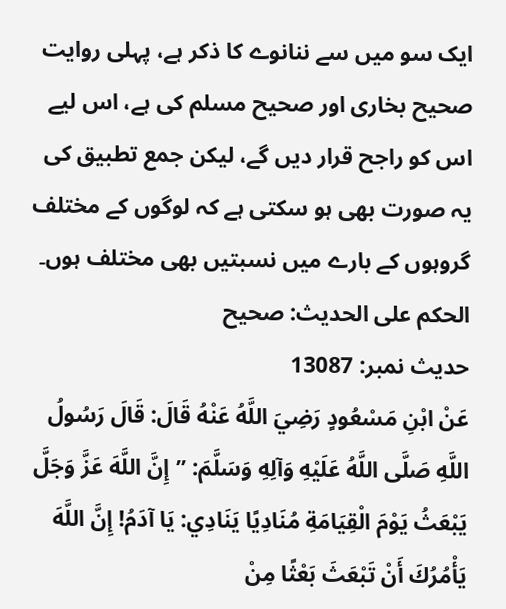ایک سو میں سے ننانوے کا ذکر ہے، پہلی روایت صحیح بخاری اور صحیح مسلم کی ہے، اس لیے اس کو راجح قرار دیں گے، لیکن جمع تطبیق کی یہ صورت بھی ہو سکتی ہے کہ لوگوں کے مختلف گروہوں کے بارے میں نسبتیں بھی مختلف ہوں۔
الحكم على الحديث: صحیح
حدیث نمبر: 13087
عَنْ ابْنِ مَسْعُودٍ رَضِيَ اللَّهُ عَنْهُ قَالَ: قَالَ رَسُولُ اللَّهِ صَلَّى اللَّهُ عَلَيْهِ وَآلِهِ وَسَلَّمَ: ”إِنَّ اللَّهَ عَزَّ وَجَلَّ يَبْعَثُ يَوْمَ الْقِيَامَةِ مُنَادِيًا يَنَادِي: يَا آدَمُ! إِنَّ اللَّهَ يَأْمُرُكَ أَنْ تَبْعَثَ بَعْثًا مِنْ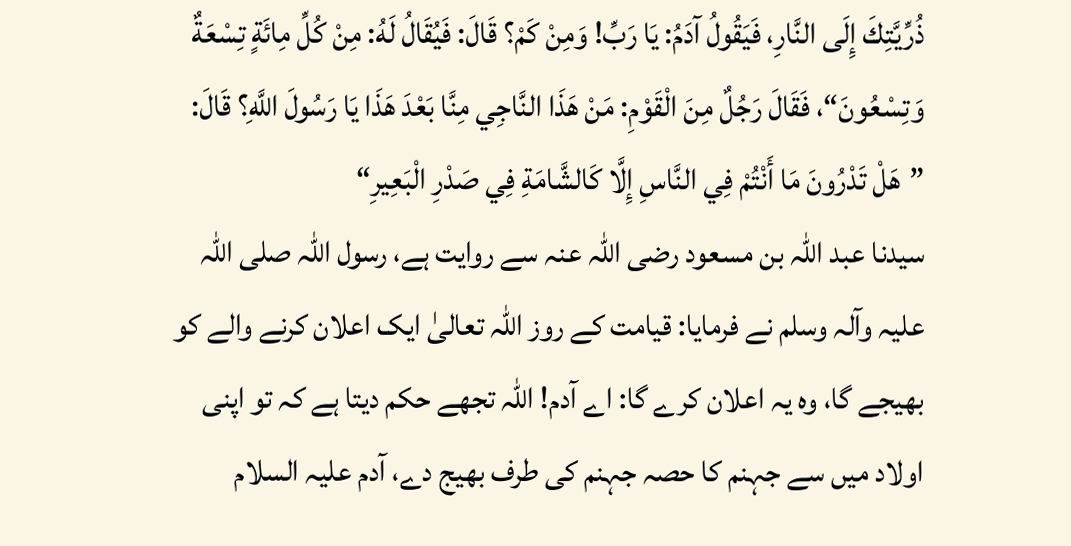ذُرِّيَّتِكَ إِلَى النَّارِ، فَيَقُولُ آدَمُ: يَا رَبِّ! وَمِنْ كَمْ؟ قَالَ: فَيُقَالُ لَهُ: مِنْ كُلِّ مِائَةٍ تِسْعَةٌ وَتِسْعُونَ“، فَقَالَ رَجُلٌ مِنَ الْقَوْمِ: مَنْ هَذَا النَّاجِي مِنَّا بَعْدَ هَذَا يَا رَسُولَ اللَّهِ؟ قَالَ: ”هَلْ تَدْرُونَ مَا أَنْتُمْ فِي النَّاسِ إِلَّا كَالشَّامَةِ فِي صَدْرِ الْبَعِيرِ“
سیدنا عبد اللہ بن مسعود رضی اللہ عنہ سے روایت ہے، رسول اللہ صلی اللہ علیہ وآلہ وسلم نے فرمایا: قیامت کے روز اللہ تعالیٰ ایک اعلان کرنے والے کو بھیجے گا، وہ یہ اعلان کرے گا: اے آدم! اللہ تجھے حکم دیتا ہے کہ تو اپنی اولاد میں سے جہنم کا حصہ جہنم کی طرف بھیج دے، آدم علیہ السلام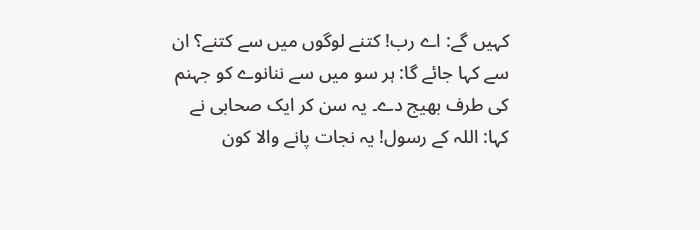کہیں گے: اے رب! کتنے لوگوں میں سے کتنے؟ ان سے کہا جائے گا: ہر سو میں سے ننانوے کو جہنم کی طرف بھیج دے۔ یہ سن کر ایک صحابی نے کہا: اللہ کے رسول! یہ نجات پانے والا کون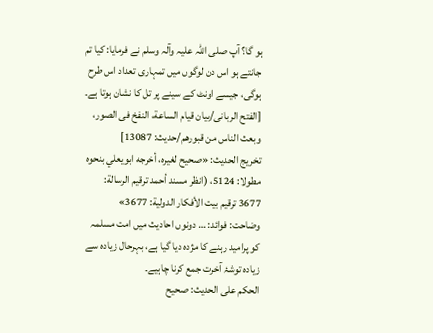ہو گا؟ آپ صلی اللہ علیہ وآلہ وسلم نے فرمایا: کیا تم جانتے ہو اس دن لوگوں میں تمہاری تعداد اس طرح ہوگی، جیسے اونٹ کے سینے پر تل کا نشان ہوتا ہے۔ [الفتح الربانی/بيان قيام الساعة، النفخ فى الصور، وبعث الناس من قبورهم/حدیث: 13087]
تخریج الحدیث: «صحيح لغيره، أخرجه ابويعلي بنحوه مطولا: 5124، (انظر مسند أحمد ترقيم الرسالة: 3677 ترقیم بيت الأفكار الدولية: 3677»
وضاحت: فوائد: … دونوں احادیث میں امت مسلمہ کو پرامید رہنے کا مژدہ دیا گیا ہے، بہرحال زیادہ سے زیادہ توشۂ آخرت جمع کرنا چاہیے۔
الحكم على الحديث: صحیح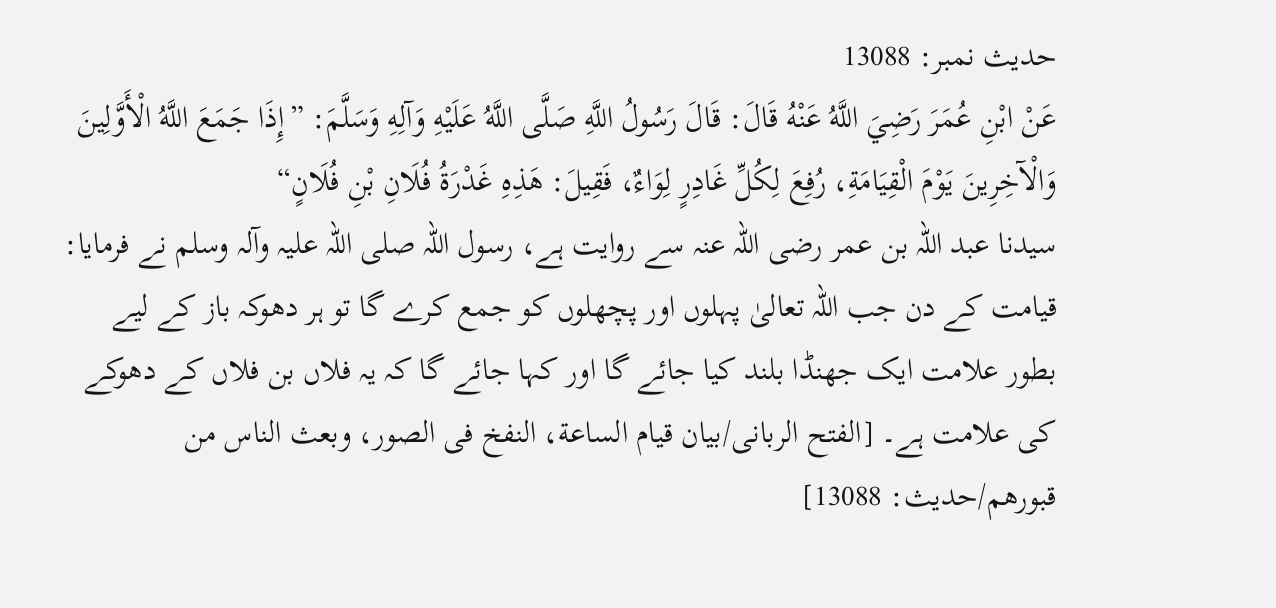حدیث نمبر: 13088
عَنْ ابْنِ عُمَرَ رَضِيَ اللَّهُ عَنْهُ قَالَ: قَالَ رَسُولُ اللَّهِ صَلَّى اللَّهُ عَلَيْهِ وَآلِهِ وَسَلَّمَ: ”إِذَا جَمَعَ اللَّهُ الْأَوَّلِينَ وَالْآخِرِينَ يَوْمَ الْقِيَامَةِ، رُفِعَ لِكُلِّ غَادِرٍ لِوَاءٌ، فَقِيلَ: هَذِهِ غَدْرَةُ فُلَانِ بْنِ فُلَانٍ“
سیدنا عبد اللہ بن عمر رضی اللہ عنہ سے روایت ہے، رسول اللہ صلی اللہ علیہ وآلہ وسلم نے فرمایا: قیامت کے دن جب اللہ تعالیٰ پہلوں اور پچھلوں کو جمع کرے گا تو ہر دھوکہ باز کے لیے بطور علامت ایک جھنڈا بلند کیا جائے گا اور کہا جائے گا کہ یہ فلاں بن فلاں کے دھوکے کی علامت ہے۔ [الفتح الربانی/بيان قيام الساعة، النفخ فى الصور، وبعث الناس من قبورهم/حدیث: 13088]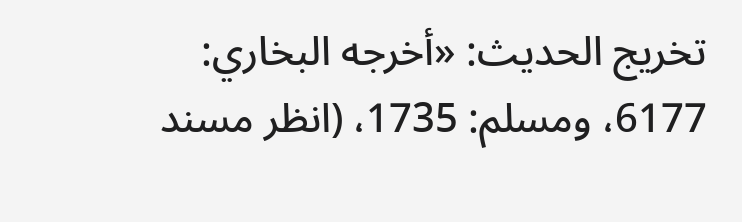تخریج الحدیث: «أخرجه البخاري: 6177، ومسلم: 1735، (انظر مسند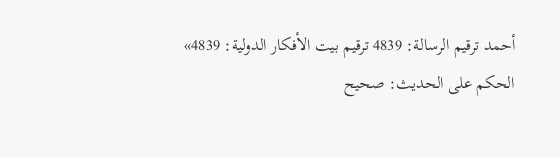أحمد ترقيم الرسالة: 4839 ترقیم بيت الأفكار الدولية: 4839»
الحكم على الحديث: صحیح